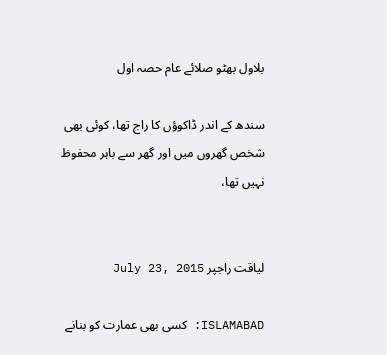بلاول بھٹو صلائے عام حصہ اول

سندھ کے اندر ڈاکوؤں کا راج تھا، کوئی بھی شخص گھروں میں اور گھر سے باہر محفوظ نہیں تھا،


لیاقت راجپر July 23, 2015

ISLAMABAD: کسی بھی عمارت کو بنانے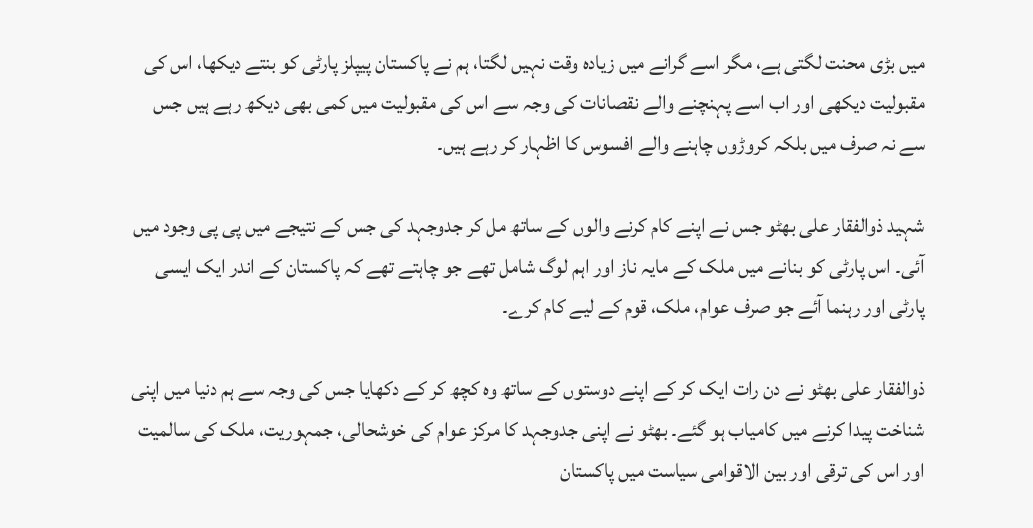میں بڑی محنت لگتی ہے، مگر اسے گرانے میں زیادہ وقت نہیں لگتا، ہم نے پاکستان پیپلز پارٹی کو بنتے دیکھا، اس کی مقبولیت دیکھی اور اب اسے پہنچنے والے نقصانات کی وجہ سے اس کی مقبولیت میں کمی بھی دیکھ رہے ہیں جس سے نہ صرف میں بلکہ کروڑوں چاہنے والے افسوس کا اظہار کر رہے ہیں۔

شہید ذوالفقار علی بھٹو جس نے اپنے کام کرنے والوں کے ساتھ مل کر جدوجہد کی جس کے نتیجے میں پی پی وجود میں آئی۔ اس پارٹی کو بنانے میں ملک کے مایہ ناز اور اہم لوگ شامل تھے جو چاہتے تھے کہ پاکستان کے اندر ایک ایسی پارٹی اور رہنما آئے جو صرف عوام، ملک، قوم کے لیے کام کرے۔

ذوالفقار علی بھٹو نے دن رات ایک کر کے اپنے دوستوں کے ساتھ وہ کچھ کر کے دکھایا جس کی وجہ سے ہم دنیا میں اپنی شناخت پیدا کرنے میں کامیاب ہو گئے۔ بھٹو نے اپنی جدوجہد کا مرکز عوام کی خوشحالی، جمہوریت، ملک کی سالمیت اور اس کی ترقی اور بین الاقوامی سیاست میں پاکستان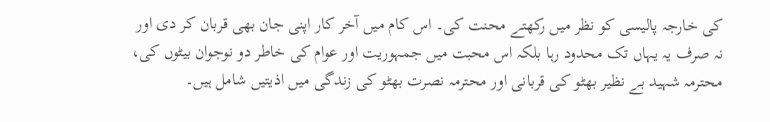کی خارجہ پالیسی کو نظر میں رکھتے محنت کی۔ اس کام میں آخر کار اپنی جان بھی قربان کر دی اور نہ صرف یہ یہاں تک محدود رہا بلکہ اس محبت میں جمہوریت اور عوام کی خاطر دو نوجوان بیٹوں کی، محترمہ شہید بے نظیر بھٹو کی قربانی اور محترمہ نصرت بھٹو کی زندگی میں اذیتیں شامل ہیں۔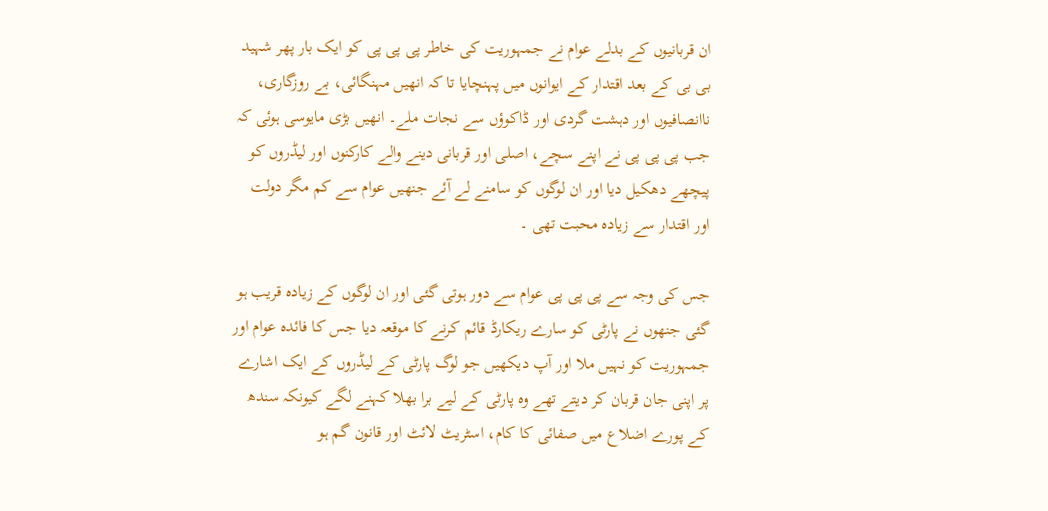ان قربانیوں کے بدلے عوام نے جمہوریت کی خاطر پی پی پی کو ایک بار پھر شہید بی بی کے بعد اقتدار کے ایوانوں میں پہنچایا تا کہ انھیں مہنگائی، بے روزگاری، ناانصافیوں اور دہشت گردی اور ڈاکوؤں سے نجات ملے۔ انھیں بڑی مایوسی ہوئی کہ جب پی پی پی نے اپنے سچے، اصلی اور قربانی دینے والے کارکنوں اور لیڈروں کو پیچھے دھکیل دیا اور ان لوگوں کو سامنے لے آئے جنھیں عوام سے کم مگر دولت اور اقتدار سے زیادہ محبت تھی ۔

جس کی وجہ سے پی پی پی عوام سے دور ہوتی گئی اور ان لوگوں کے زیادہ قریب ہو گئی جنھوں نے پارٹی کو سارے ریکارڈ قائم کرنے کا موقعہ دیا جس کا فائدہ عوام اور جمہوریت کو نہیں ملا اور آپ دیکھیں جو لوگ پارٹی کے لیڈروں کے ایک اشارے پر اپنی جان قربان کر دیتے تھے وہ پارٹی کے لیے برا بھلا کہنے لگے کیونکہ سندھ کے پورے اضلاع میں صفائی کا کام، اسٹریٹ لائٹ اور قانون گم ہو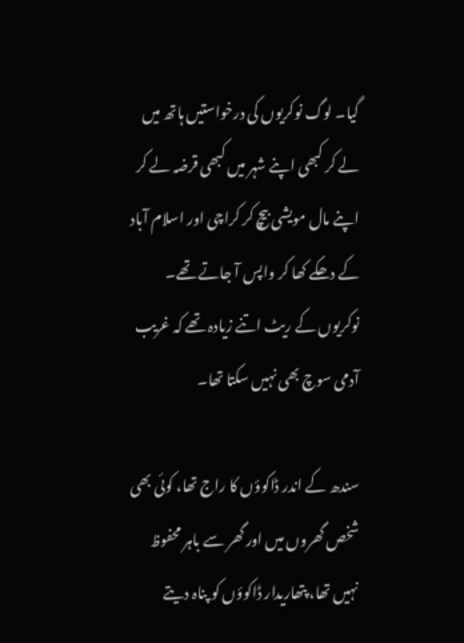گیا۔ لوگ نوکریوں کی درخواستیں ہاتھ میں لے کر کبھی اپنے شہر میں کبھی قرضہ لے کر اپنے مال مویشی بیچ کر کراچی اور اسلام آباد کے دھکے کھا کر واپس آ جاتے تھے۔ نوکریوں کے ریٹ اتنے زیادہ تھے کہ غریب آدمی سوچ بھی نہیں سکتا تھا۔

سندھ کے اندر ڈاکوؤں کا راج تھا، کوئی بھی شخص گھروں میں اور گھر سے باہر محفوظ نہیں تھا، پتھاریدار ڈاکوؤں کو پناہ دیتے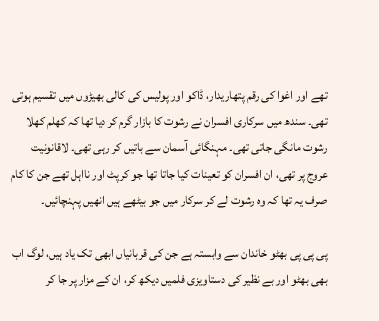تھے اور اغوا کی رقم پتھاریدار، ڈاکو اور پولیس کی کالی بھیڑوں میں تقسیم ہوتی تھی۔ سندھ میں سرکاری افسران نے رشوت کا بازار گرم کر دیا تھا کہ کھلم کھلا رشوت مانگی جاتی تھی۔ مہنگائی آسمان سے باتیں کر رہی تھی۔ لاقانونیت عروج پر تھی، ان افسران کو تعینات کیا جاتا تھا جو کرپٹ اور نااہل تھے جن کا کام صرف یہ تھا کہ وہ رشوت لے کر سرکار میں جو بیٹھے ہیں انھیں پہنچائیں۔

پی پی پی بھٹو خاندان سے وابستہ ہے جن کی قربانیاں ابھی تک یاد ہیں، لوگ اب بھی بھٹو اور بے نظیر کی دستاویزی فلمیں دیکھ کر، ان کے مزار پر جا کر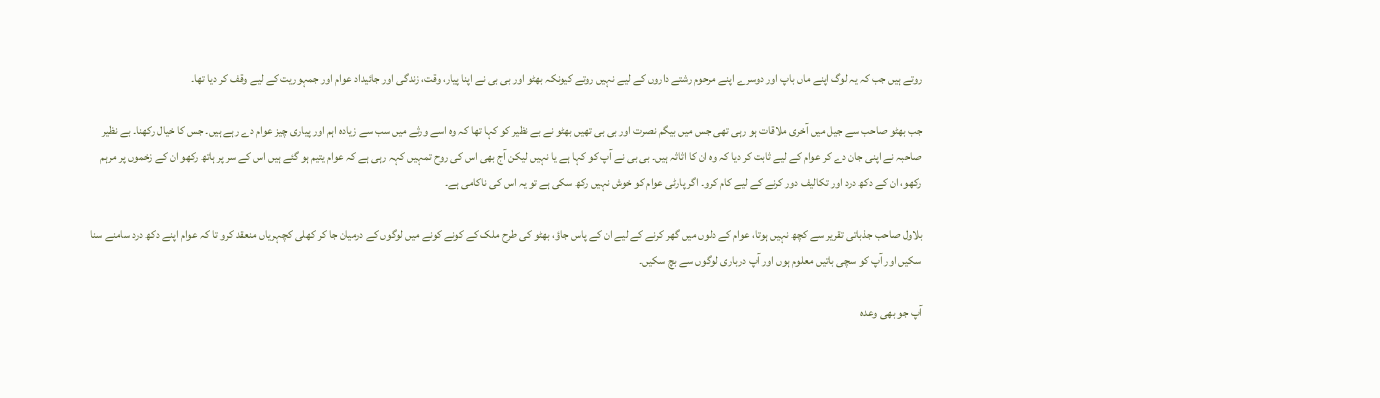روتے ہیں جب کہ یہ لوگ اپنے ماں باپ اور دوسرے اپنے مرحوم رشتے داروں کے لیے نہیں روتے کیونکہ بھٹو اور بی بی نے اپنا پیار، وقت، زندگی اور جائیداد عوام اور جمہوریت کے لیے وقف کر دیا تھا۔

جب بھٹو صاحب سے جیل میں آخری ملاقات ہو رہی تھی جس میں بیگم نصرت اور بی بی تھیں بھٹو نے بے نظیر کو کہا تھا کہ وہ اسے ورثے میں سب سے زیادہ اہم اور پیاری چیز عوام دے رہے ہیں۔ جس کا خیال رکھنا۔ بے نظیر صاحبہ نے اپنی جان دے کر عوام کے لیے ثابت کر دیا کہ وہ ان کا اثاثہ ہیں۔ بی بی نے آپ کو کہا ہے یا نہیں لیکن آج بھی اس کی روح تمہیں کہہ رہی ہے کہ عوام یتیم ہو گئے ہیں اس کے سر پر ہاتھ رکھو ان کے زخموں پر مرہم رکھو، ان کے دکھ درد اور تکالیف دور کرنے کے لیے کام کرو۔ اگر پارٹی عوام کو خوش نہیں رکھ سکی ہے تو یہ اس کی ناکامی ہے۔

بلاول صاحب جذباتی تقریر سے کچھ نہیں ہوتا، عوام کے دلوں میں گھر کرنے کے لیے ان کے پاس جاؤ، بھٹو کی طرح ملک کے کونے کونے میں لوگوں کے درمیان جا کر کھلی کچہریاں منعقد کرو تا کہ عوام اپنے دکھ درد سامنے سنا سکیں اور آپ کو سچی باتیں معلوم ہوں اور آپ درباری لوگوں سے بچ سکیں۔

آپ جو بھی وعدہ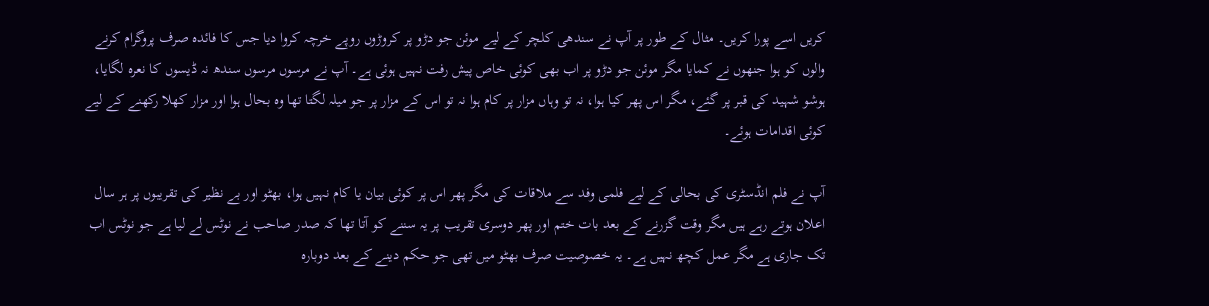کریں اسے پورا کریں۔ مثال کے طور پر آپ نے سندھی کلچر کے لیے موئن جو دڑو پر کروڑوں روپے خرچہ کروا دیا جس کا فائدہ صرف پروگرام کرنے والوں کو ہوا جنھوں نے کمایا مگر موئن جو دڑو پر اب بھی کوئی خاص پیش رفت نہیں ہوئی ہے۔ آپ نے مرسوں مرسوں سندھ نہ ڈیسوں کا نعرہ لگایا، ہوشو شہید کی قبر پر گئے، مگر اس پھر کیا ہوا، نہ تو وہاں مزار پر کام ہوا نہ تو اس کے مزار پر جو میلہ لگتا تھا وہ بحال ہوا اور مزار کھلا رکھنے کے لیے کوئی اقدامات ہوئے۔

آپ نے فلم انڈسٹری کی بحالی کے لیے فلمی وفد سے ملاقات کی مگر پھر اس پر کوئی بیان یا کام نہیں ہوا، بھٹو اور بے نظیر کی تقریبوں پر ہر سال اعلان ہوتے رہے ہیں مگر وقت گزرنے کے بعد بات ختم اور پھر دوسری تقریب پر یہ سننے کو آتا تھا کہ صدر صاحب نے نوٹس لے لیا ہے جو نوٹس اب تک جاری ہے مگر عمل کچھ نہیں ہے۔ یہ خصوصیت صرف بھٹو میں تھی جو حکم دینے کے بعد دوبارہ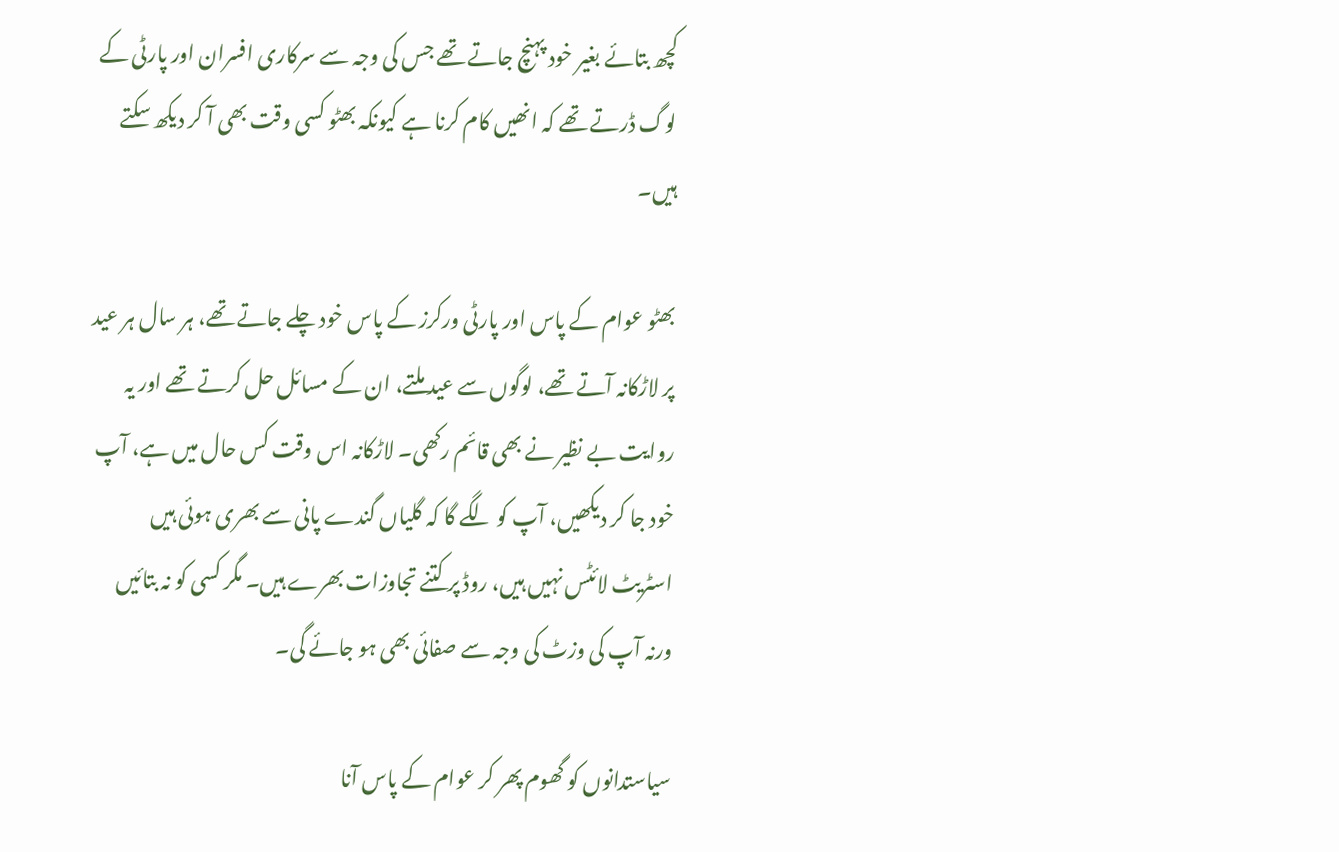کچھ بتائے بغیر خود پہنچ جاتے تھے جس کی وجہ سے سرکاری افسران اور پارٹی کے لوگ ڈرتے تھے کہ انھیں کام کرنا ہے کیونکہ بھٹو کسی وقت بھی آ کر دیکھ سکتے ہیں۔

بھٹو عوام کے پاس اور پارٹی ورکرز کے پاس خود چلے جاتے تھے، ہر سال ہر عید پر لاڑکانہ آتے تھے، لوگوں سے عید ملتے، ان کے مسائل حل کرتے تھے اور یہ روایت بے نظیر نے بھی قائم رکھی۔ لاڑکانہ اس وقت کس حال میں ہے، آپ خود جا کر دیکھیں، آپ کو لگے گا کہ گلیاں گندے پانی سے بھری ہوئی ہیں اسٹریٹ لائٹس نہیں ہیں، روڈ پر کتنے تجاوزات بھرے ہیں۔ مگر کسی کو نہ بتائیں ورنہ آپ کی وزٹ کی وجہ سے صفائی بھی ہو جائے گی۔

سیاستدانوں کو گھوم پھر کر عوام کے پاس آنا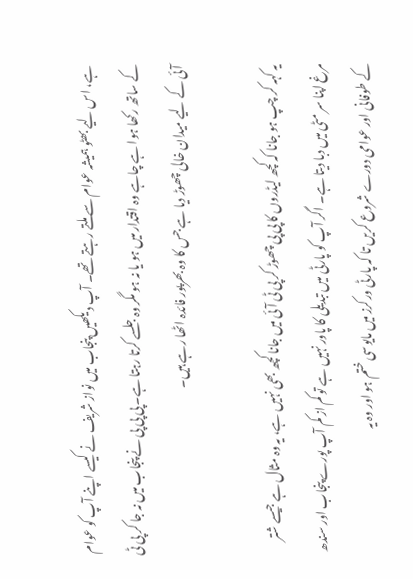ہے، اس لیے بھٹو ہمیشہ عوام سے ملتے رہتے تھے۔ آپ دیکھیں پنجاب میں نواز شریف نے کیسے اپنے آپ کو عوام کے ساتھ رکھا ہوا ہے چاہے وہ اقتدار میں ہو یا نہ ہو مگر وہ جلسے کرتا رہتا ہے۔ پی پی پی نے پنجاب میں نہ جا کر پی ٹی آئی کے لیے میدان خالی چھوڑ دیا ہے جس کا وہ بھرپور فائدہ اٹھا رہے ہیں۔

یہ کہہ کر چپ ہو جانا کہ کچھ لیڈروں کا پی پی چھوڑ کر پی ٹی آئی میں جانا کچھ بھی نہیں ہے، یہ وہ مثال ہے جیسے شتر مرغ اپنا سر مٹی میں دبا دیتا ہے۔ اگر آپ کو پارٹی میں تبدیلی کا پاور نہیں ہے تو کم از کم آپ پورے پنجاب اور سندھ کے طوفانی اور عوامی دورے شروع کریں تا کہ پارٹی ورکرز میں مایوسی ختم ہو اور وہ یہ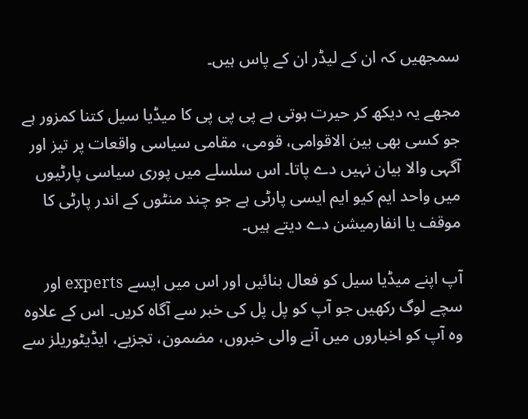سمجھیں کہ ان کے لیڈر ان کے پاس ہیں۔

مجھے یہ دیکھ کر حیرت ہوتی ہے پی پی پی کا میڈیا سیل کتنا کمزور ہے جو کسی بھی بین الاقوامی، قومی، مقامی سیاسی واقعات پر تیز اور آگہی والا بیان نہیں دے پاتا۔ اس سلسلے میں پوری سیاسی پارٹیوں میں واحد ایم کیو ایم ایسی پارٹی ہے جو چند منٹوں کے اندر پارٹی کا موقف یا انفارمیشن دے دیتے ہیں۔

آپ اپنے میڈیا سیل کو فعال بنائیں اور اس میں ایسے experts اور سچے لوگ رکھیں جو آپ کو پل پل کی خبر سے آگاہ کریں۔ اس کے علاوہ وہ آپ کو اخباروں میں آنے والی خبروں، مضمون، تجزیے، ایڈیٹوریلز سے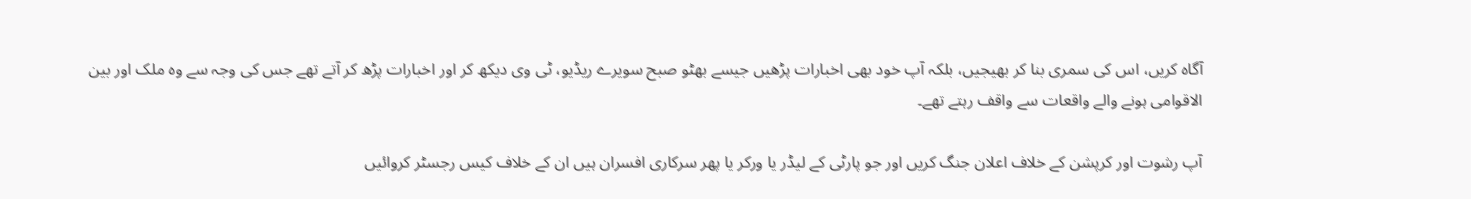آگاہ کریں، اس کی سمری بنا کر بھیجیں، بلکہ آپ خود بھی اخبارات پڑھیں جیسے بھٹو صبح سویرے ریڈیو، ٹی وی دیکھ کر اور اخبارات پڑھ کر آتے تھے جس کی وجہ سے وہ ملک اور بین الاقوامی ہونے والے واقعات سے واقف رہتے تھے۔

آپ رشوت اور کرپشن کے خلاف اعلان جنگ کریں اور جو پارٹی کے لیڈر یا ورکر یا پھر سرکاری افسران ہیں ان کے خلاف کیس رجسٹر کروائیں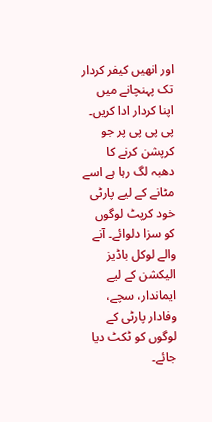اور انھیں کیفر کردار تک پہنچانے میں اپنا کردار ادا کریں۔ پی پی پی پر جو کرپشن کرنے کا دھبہ لگ رہا ہے اسے مٹانے کے لیے پارٹی خود کرپٹ لوگوں کو سزا دلوائے۔ آنے والے لوکل باڈیز الیکشن کے لیے ایماندار، سچے، وفادار پارٹی کے لوگوں کو ٹکٹ دیا جائے۔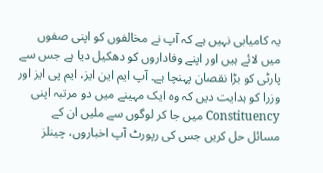یہ کامیابی نہیں ہے کہ آپ نے مخالفوں کو اپنی صفوں میں لائے ہیں اور اپنے وفاداروں کو دھکیل دیا ہے جس سے پارٹی کو بڑا نقصان پہنچا ہے۔ آپ ایم این ایز، ایم پی ایز اور وزرا کو ہدایت دیں کہ وہ ایک مہینے میں دو مرتبہ اپنی Constituency میں جا کر لوگوں سے ملیں ان کے مسائل حل کریں جس کی رپورٹ آپ اخباروں، چینلز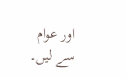اور عوام سے لیں۔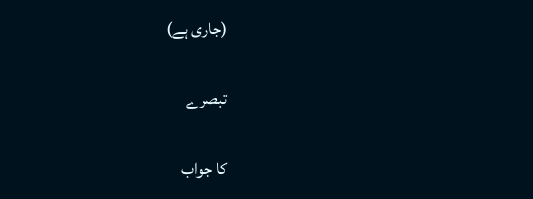(جاری ہے)

تبصرے

کا جواب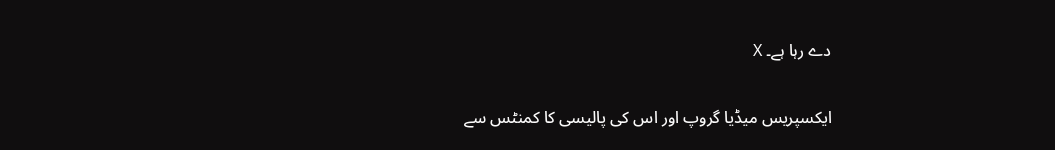دے رہا ہے۔ X

ایکسپریس میڈیا گروپ اور اس کی پالیسی کا کمنٹس سے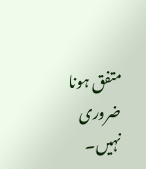متفق ہونا ضروری نہیں۔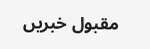مقبول خبریں